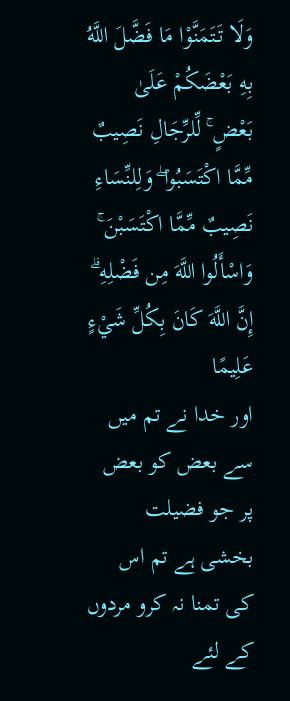وَلَا تَتَمَنَّوْا مَا فَضَّلَ اللَّهُ بِهِ بَعْضَكُمْ عَلَىٰ بَعْضٍ ۚ لِّلرِّجَالِ نَصِيبٌ مِّمَّا اكْتَسَبُوا ۖ وَلِلنِّسَاءِ نَصِيبٌ مِّمَّا اكْتَسَبْنَ ۚ وَاسْأَلُوا اللَّهَ مِن فَضْلِهِ ۗ إِنَّ اللَّهَ كَانَ بِكُلِّ شَيْءٍ عَلِيمًا
اور خدا نے تم میں سے بعض کو بعض پر جو فضیلت بخشی ہے تم اس کی تمنا نہ کرو مردوں کے لئے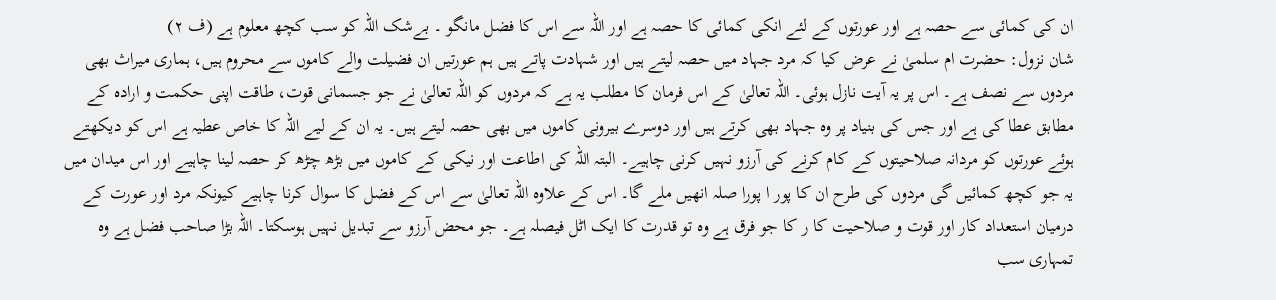ان کی کمائی سے حصہ ہے اور عورتوں کے لئے انکی کمائی کا حصہ ہے اور اللہ سے اس کا فضل مانگو ۔ بےشک اللہ کو سب کچھ معلوم ہے (ف ٢)
شان نزول: حضرت ام سلمیٰ نے عرض کیا کہ مرد جہاد میں حصہ لیتے ہیں اور شہادت پاتے ہیں ہم عورتیں ان فضیلت والے کاموں سے محروم ہیں، ہماری میراث بھی مردوں سے نصف ہے۔ اس پر یہ آیت نازل ہوئی۔ اللہ تعالیٰ کے اس فرمان کا مطلب یہ ہے کہ مردوں کو اللہ تعالیٰ نے جو جسمانی قوت، طاقت اپنی حکمت و ارادہ کے مطابق عطا کی ہے اور جس کی بنیاد پر وہ جہاد بھی کرتے ہیں اور دوسرے بیرونی کاموں میں بھی حصہ لیتے ہیں۔ یہ ان کے لیے اللہ کا خاص عطیہ ہے اس کو دیکھتے ہوئے عورتوں کو مردانہ صلاحیتوں کے کام کرنے کی آرزو نہیں کرنی چاہیے۔ البتہ اللہ کی اطاعت اور نیکی کے کاموں میں بڑھ چڑھ کر حصہ لینا چاہیے اور اس میدان میں یہ جو کچھ کمائیں گی مردوں کی طرح ان کا پور ا پورا صلہ انھیں ملے گا۔ اس کے علاوہ اللہ تعالیٰ سے اس کے فضل کا سوال کرنا چاہیے کیونکہ مرد اور عورت کے درمیان استعداد کار اور قوت و صلاحیت کا ر کا جو فرق ہے وہ تو قدرت کا ایک اٹل فیصلہ ہے۔ جو محض آرزو سے تبدیل نہیں ہوسکتا۔ اللہ بڑا صاحب فضل ہے وہ تمہاری سب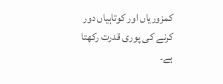کمزوریاں اور کوتاہیاں دور کرنے کی پوری قدرت رکھتا ہے۔